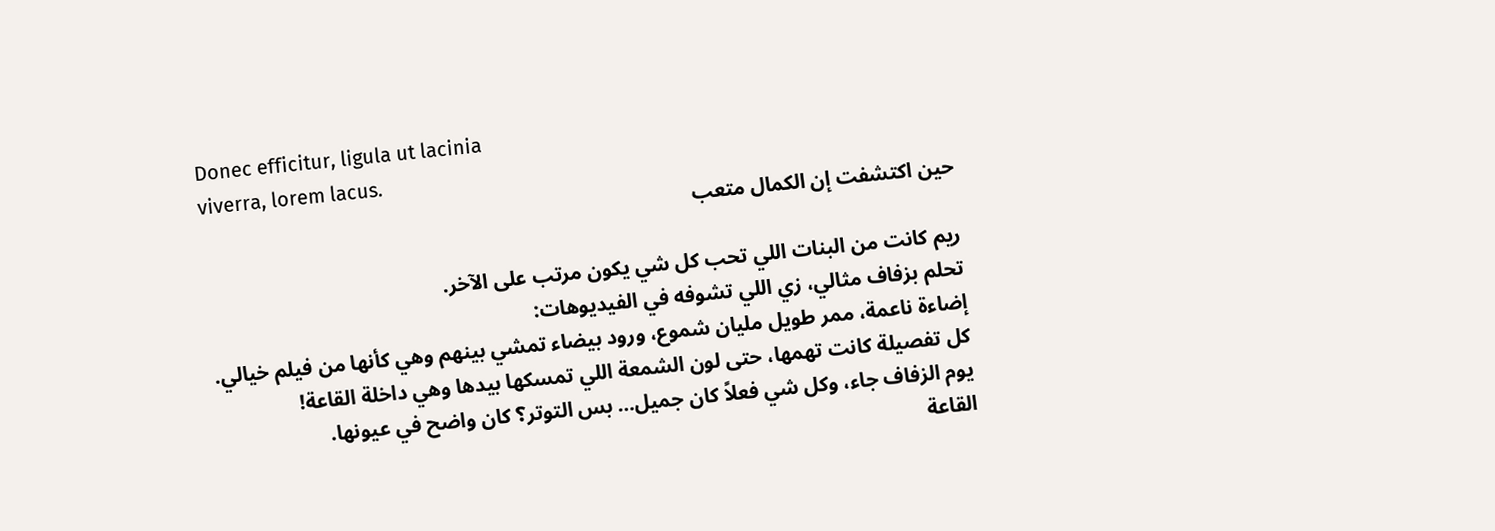Donec efficitur, ligula ut lacinia
viverra, lorem lacus.
حين اكتشفت إن الكمال متعب

ريم كانت من البنات اللي تحب كل شي يكون مرتب على الآخر.
تحلم بزفاف مثالي، زي اللي تشوفه في الفيديوهات:
إضاءة ناعمة، ممر طويل مليان شموع، ورود بيضاء تمشي بينهم وهي كأنها من فيلم خيالي.
كل تفصيلة كانت تهمها، حتى لون الشمعة اللي تمسكها بيدها وهي داخلة القاعة!
يوم الزفاف جاء، وكل شي فعلاً كان جميل… بس التوتر؟ كان واضح في عيونها.
القاعة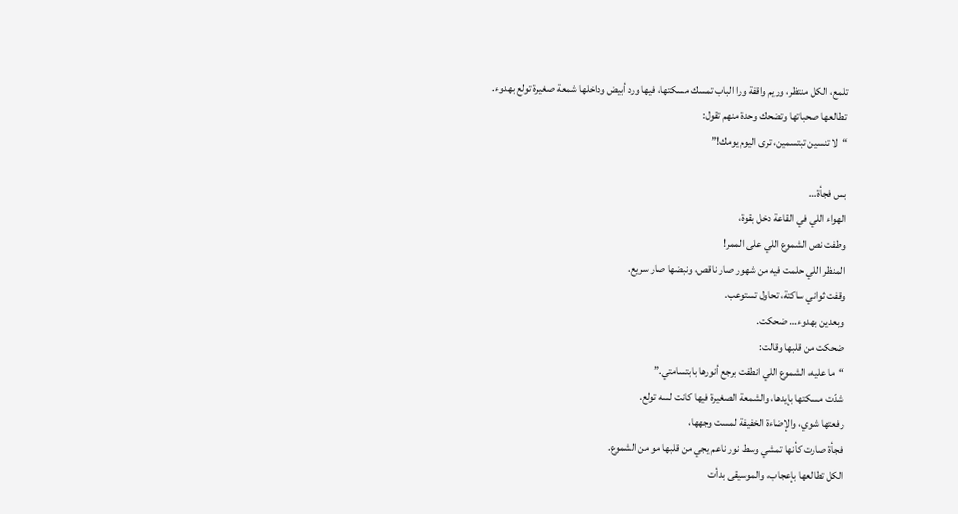تلمع، الكل منتظر، وريم واقفة ورا الباب تمسك مسكتها، فيها ورد أبيض وداخلها شمعة صغيرة تولع بهدوء.
تطالعها صحباتها وتضحك وحدة منهم تقول:
“لا تنسين تبتسمين، ترى اليوم يومك!”

بس فجأة…
الهواء اللي في القاعة دخل بقوة،
وطفت نص الشموع اللي على الممر!
المنظر اللي حلمت فيه من شهور صار ناقص، ونبضها صار سريع.
وقفت ثواني ساكتة، تحاول تستوعب.
وبعدين بهدوء… ضحكت.
ضحكت من قلبها وقالت:
“ما عليه، الشموع اللي انطفت برجع أنورها بابتسامتي.”
شدّت مسكتها بإيدها، والشمعة الصغيرة فيها كانت لسه تولع.
رفعتها شوي، والإضاءة الخفيفة لمست وجهها،
فجأة صارت كأنها تمشي وسط نور ناعم يجي من قلبها مو من الشموع.
الكل تطالعها بإعجاب، والموسيقى بدأت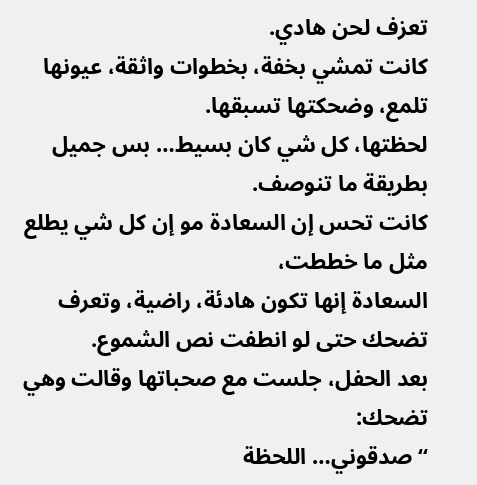تعزف لحن هادي.
كانت تمشي بخفة، بخطوات واثقة، عيونها تلمع، وضحكتها تسبقها.
لحظتها، كل شي كان بسيط… بس جميل بطريقة ما تنوصف.
كانت تحس إن السعادة مو إن كل شي يطلع مثل ما خططت،
السعادة إنها تكون هادئة، راضية، وتعرف تضحك حتى لو انطفت نص الشموع.
بعد الحفل، جلست مع صحباتها وقالت وهي تضحك:
“صدقوني… اللحظة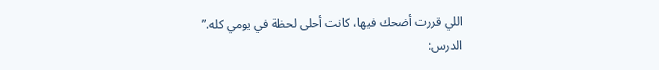اللي قررت أضحك فيها، كانت أحلى لحظة في يومي كله.”
الدرس: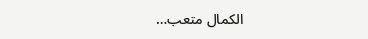الكمال متعب…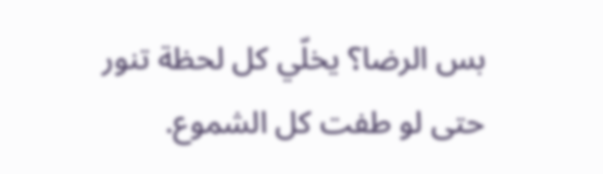بس الرضا؟ يخلّي كل لحظة تنور حتى لو طفت كل الشموع.